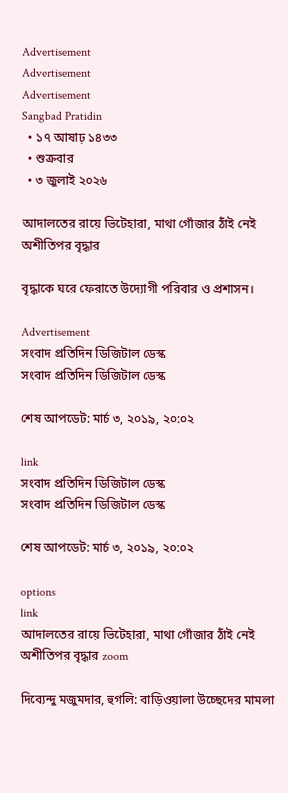Advertisement
Advertisement
Advertisement
Sangbad Pratidin
  • ১৭ আষাঢ় ১৪৩৩
  • শুক্রবার
  • ৩ জুলাই ২০২৬

আদালতের রায়ে ভিটেহারা, মাথা গোঁজার ঠাঁই নেই অশীতিপর বৃদ্ধার

বৃদ্ধাকে ঘরে ফেরাতে উদ্যোগী পরিবার ও প্রশাসন।

Advertisement
সংবাদ প্রতিদিন ডিজিটাল ডেস্ক
সংবাদ প্রতিদিন ডিজিটাল ডেস্ক

শেষ আপডেট: মার্চ ৩, ২০১৯, ২০:০২

link
সংবাদ প্রতিদিন ডিজিটাল ডেস্ক
সংবাদ প্রতিদিন ডিজিটাল ডেস্ক

শেষ আপডেট: মার্চ ৩, ২০১৯, ২০:০২

options
link
আদালতের রায়ে ভিটেহারা, মাথা গোঁজার ঠাঁই নেই অশীতিপর বৃদ্ধার zoom

দিব্যেন্দু মজুমদার, হুগলি: বাড়িওয়ালা উচ্ছেদের মামলা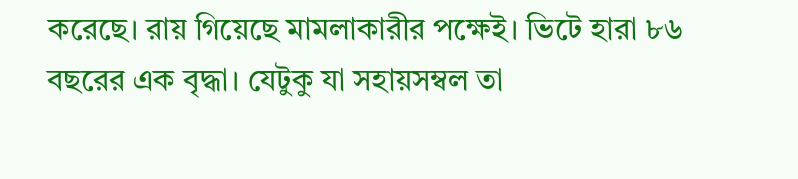করেছে। রায় গিয়েছে মামলাকারীর পক্ষেই। ভিটে হারা ৮৬ বছরের এক বৃদ্ধা। যেটুকু যা সহায়সম্বল তা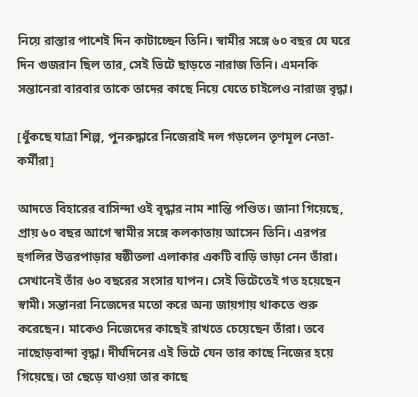নিয়ে রাস্তার পাশেই দিন কাটাচ্ছেন তিনি। স্বামীর সঙ্গে ৬০ বছর যে ঘরে দিন গুজরান ছিল তার, সেই ভিটে ছাড়তে নারাজ তিনি। এমনকি সন্তানেরা বারবার তাকে তাদের কাছে নিয়ে যেতে চাইলেও নারাজ বৃদ্ধা।

[ধুঁকছে যাত্রা শিল্প, পুনরুদ্ধারে নিজেরাই দল গড়লেন তৃণমূল নেতা-কর্মীরা]

আদতে বিহারের বাসিন্দা ওই বৃদ্ধার নাম শান্তি পণ্ডিত। জানা গিয়েছে, প্রায় ৬০ বছর আগে স্বামীর সঙ্গে কলকাতায় আসেন তিনি। এরপর হুগলির উত্তরপাড়ার ষষ্ঠীতলা এলাকার একটি বাড়ি ভাড়া নেন তাঁরা। সেখানেই তাঁর ৬০ বছরের সংসার যাপন। সেই ভিটেতেই গত হয়েছেন স্বামী। সন্তানরা নিজেদের মতো করে অন্য জায়গায় থাকতে শুরু করেছেন। মাকেও নিজেদের কাছেই রাখতে চেয়েছেন তাঁরা। তবে নাছোড়বান্দা বৃদ্ধা। দীর্ঘদিনের এই ভিটে যেন তার কাছে নিজের হয়ে গিয়েছে। তা ছেড়ে যাওয়া তার কাছে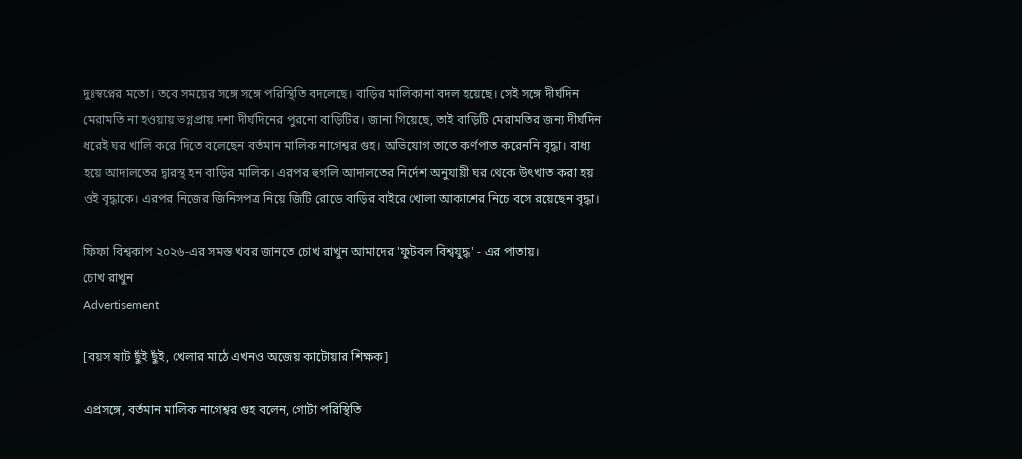দুঃস্বপ্নের মতো। তবে সময়ের সঙ্গে সঙ্গে পরিস্থিতি বদলেছে। বাড়ির মালিকানা বদল হয়েছে। সেই সঙ্গে দীর্ঘদিন মেরামতি না হওয়ায় ভগ্নপ্রায় দশা দীর্ঘদিনের পুরনো বাড়িটির। জানা গিয়েছে, তাই বাড়িটি মেরামতির জন্য দীর্ঘদিন ধরেই ঘর খালি করে দিতে বলেছেন বর্তমান মালিক নাগেশ্বর গুহ। অভিযোগ তাতে কর্ণপাত করেননি বৃদ্ধা। বাধ্য হয়ে আদালতের দ্বারস্থ হন বাড়ির মালিক। এরপর হুগলি আদালতের নির্দেশ অনুযায়ী ঘর থেকে উৎখাত করা হয় ওই বৃদ্ধাকে। এরপর নিজের জিনিসপত্র নিয়ে জিটি রোডে বাড়ির বাইরে খোলা আকাশের নিচে বসে রয়েছেন বৃদ্ধা।

ফিফা বিশ্বকাপ ২০২৬-এর সমস্ত খবর জানতে চোখ রাখুন আমাদের 'ফুটবল বিশ্বযুদ্ধ' - এর পাতায়।
চোখ রাখুন
Advertisement

[বয়স ষাট ছুঁই ছুঁই, খেলার মাঠে এখনও অজেয় কাটোয়ার শিক্ষক]

এপ্রসঙ্গে, বর্তমান মালিক নাগেশ্বর গুহ বলেন, গোটা পরিস্থিতি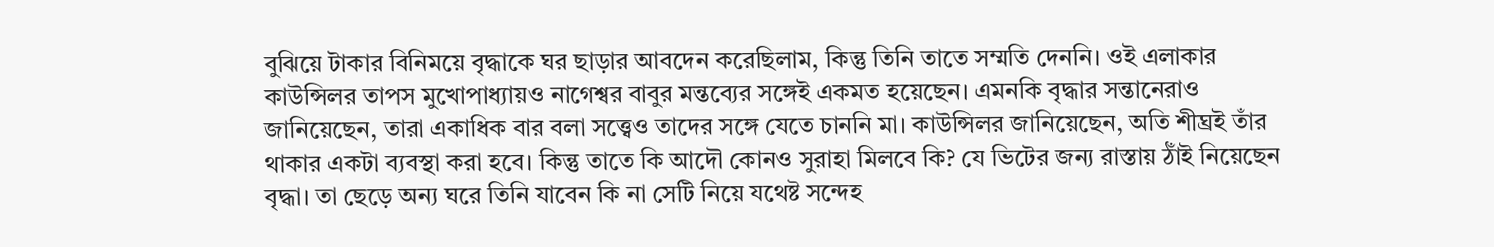বুঝিয়ে টাকার বিনিময়ে বৃদ্ধাকে ঘর ছাড়ার আবদেন করেছিলাম, কিন্তু তিনি তাতে সম্মতি দেননি। ওই এলাকার কাউন্সিলর তাপস মুখোপাধ্যায়ও নাগেশ্বর বাবুর মন্তব্যের সঙ্গেই একমত হয়েছেন। এমনকি বৃদ্ধার সন্তানেরাও জানিয়েছেন, তারা একাধিক বার বলা সত্ত্বেও তাদের সঙ্গে যেতে চাননি মা। কাউন্সিলর জানিয়েছেন, অতি শীঘ্রই তাঁর থাকার একটা ব্যবস্থা করা হবে। কিন্তু তাতে কি আদৌ কোনও সুরাহা মিলবে কি? যে ভিটের জন্য রাস্তায় ঠাঁই নিয়েছেন বৃদ্ধা। তা ছেড়ে অন্য ঘরে তিনি যাবেন কি না সেটি নিয়ে যথেষ্ট সন্দেহ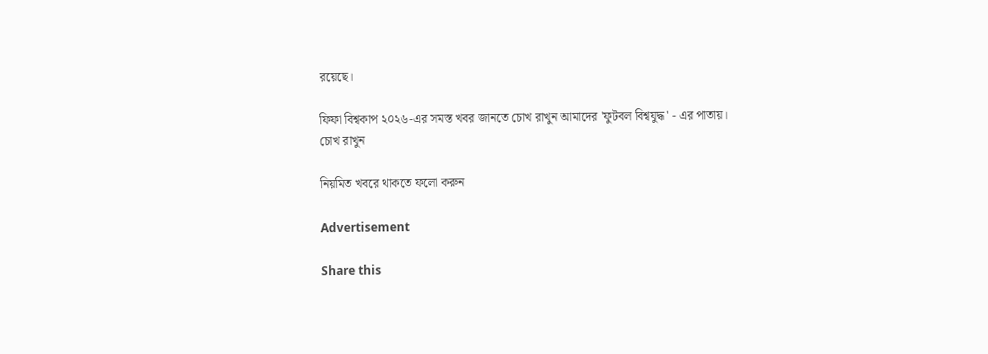রয়েছে।

ফিফা বিশ্বকাপ ২০২৬-এর সমস্ত খবর জানতে চোখ রাখুন আমাদের 'ফুটবল বিশ্বযুদ্ধ' - এর পাতায়।
চোখ রাখুন

নিয়মিত খবরে থাকতে ফলো করুন

Advertisement

Share this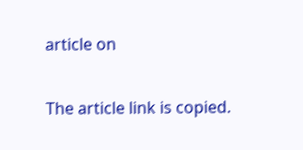article on

The article link is copied.